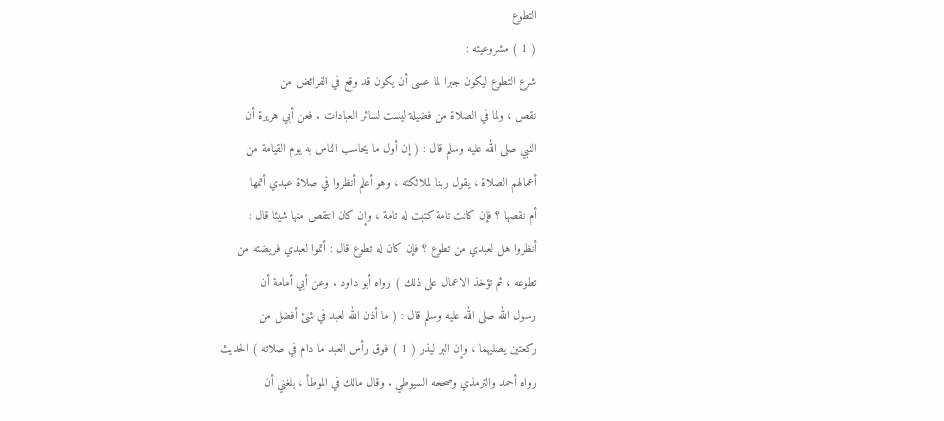التطوع
( 1 ) مشروعيته :
شرع التطوع ليكون جبرا لما عسى أن يكون قد وقع في الفرائض من
نقص ، ولما في الصلاة من فضيلة ليست لسائر العبادات . فعن أبي هريرة أن
النبي صلى الله عليه وسلم قال : ( إن أول ما يحاسب الناس به يوم القيامة من
أعمالهم الصلاة ، يقول ربنا لملائكته ، وهو أعلم أنظروا في صلاة عبدي أتمها
أم نقصها ؟ فإن كانت تامة كتبت له تامة ، وإن كان انتقص منها شيئا قال :
أنظروا هل لعبدي من تطوع ؟ فإن كان له تطوع قال : أتموا لعبدي فريضته من
تطوعه ، ثم تؤخذ الاعمال على ذلك ) رواه أبو داود . وعن أبي أمامة أن
رسول الله صلى الله عليه وسلم قال : ( ما أذن الله لعبد في شئ أفضل من
ركعتين يصليهما ، وإن البر ليذر ( 1 ) فوق رأس العبد ما دام في صلاته ) الحديث
رواه أحمد والترمذي وصححه السيوطي . وقال مالك في الموطأ ، بلغني أن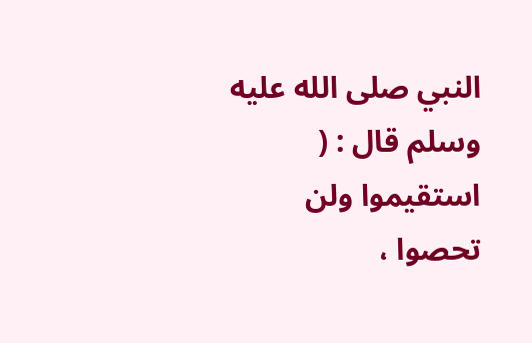النبي صلى الله عليه وسلم قال : ( استقيموا ولن تحصوا ،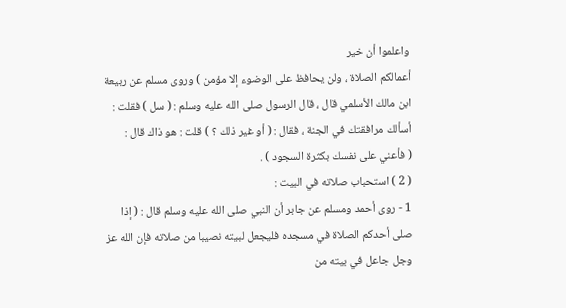واعلموا أن خير
أعمالكم الصلاة ، ولن يحافظ على الوضوء إلا مؤمن ) وروى مسلم عن ربيعة
ابن مالك الأسلمي قال ، قال الرسول صلى الله عليه وسلم : ( سل ) فقلت :
أسألك مرافقتك في الجنة ، فقال : ( أو غير ذلك ؟ ) قلت : هو ذاك قال :
( فأعني على نفسك بكثرة السجود ) .
( 2 ) استحباب صلاته في البيت :
1 - روى أحمد ومسلم عن جابر أن النبي صلى الله عليه وسلم قال : ( إذا
صلى أحدكم الصلاة في مسجده فليجعل لبيته نصيبا من صلاته فإن الله عز
وجل جاعل في بيته من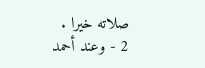صلاته خيرا .
2 - وعند أحمد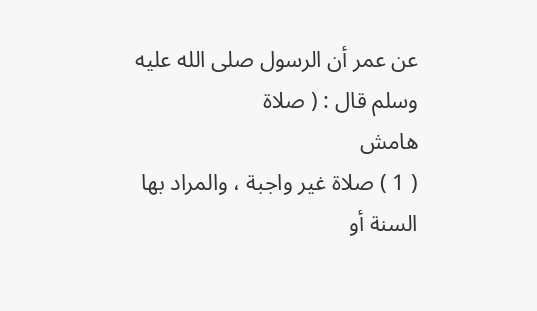عن عمر أن الرسول صلى الله عليه وسلم قال : ( صلاة
هامش
( 1 ) صلاة غير واجبة ، والمراد بها السنة أو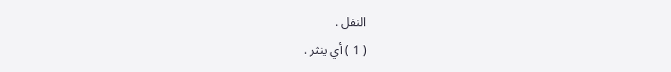النفل .
( 1 ) أي ينثر .